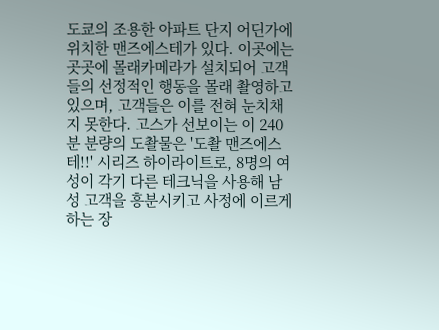도쿄의 조용한 아파트 단지 어딘가에 위치한 맨즈에스테가 있다. 이곳에는 곳곳에 몰래카메라가 설치되어 고객들의 선정적인 행동을 몰래 촬영하고 있으며, 고객들은 이를 전혀 눈치채지 못한다. 고스가 선보이는 이 240분 분량의 도촬물은 '도촬 맨즈에스테!!' 시리즈 하이라이트로, 8명의 여성이 각기 다른 테크닉을 사용해 남성 고객을 흥분시키고 사정에 이르게 하는 장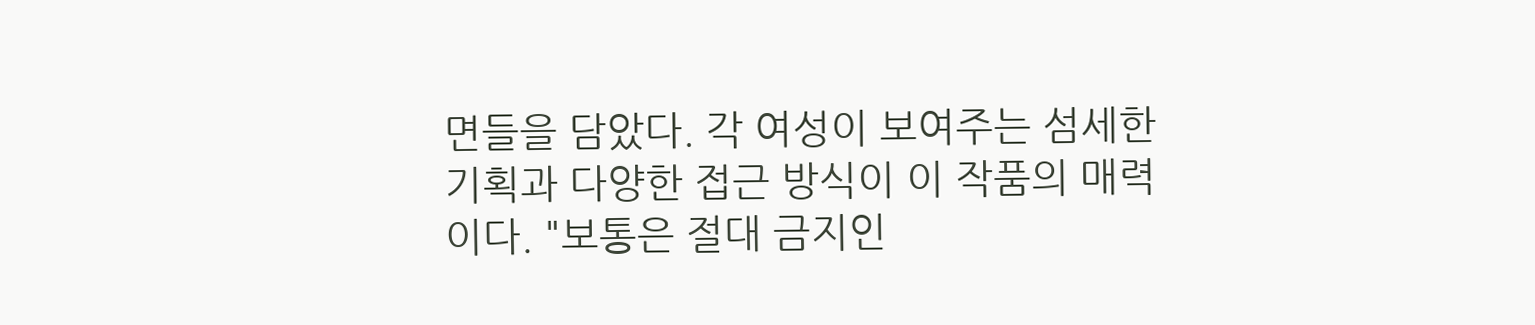면들을 담았다. 각 여성이 보여주는 섬세한 기획과 다양한 접근 방식이 이 작품의 매력이다. "보통은 절대 금지인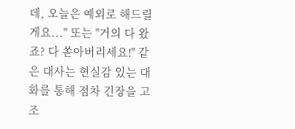데, 오늘은 예외로 해드릴게요..." 또는 "거의 다 왔죠? 다 쏟아버리세요!" 같은 대사는 현실감 있는 대화를 통해 점차 긴장을 고조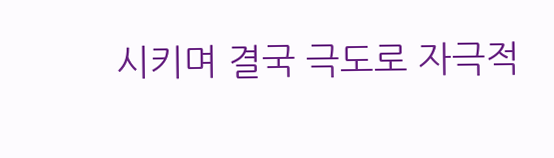시키며 결국 극도로 자극적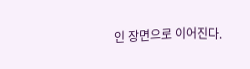인 장면으로 이어진다.